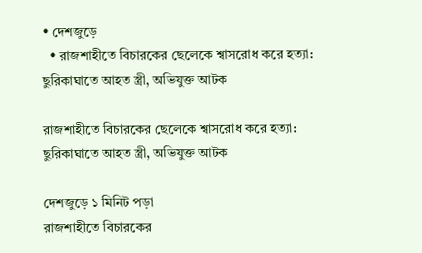• দেশজুড়ে
  • রাজশাহীতে বিচারকের ছেলেকে শ্বাসরোধ করে হত্যা: ছুরিকাঘাতে আহত স্ত্রী, অভিযুক্ত আটক

রাজশাহীতে বিচারকের ছেলেকে শ্বাসরোধ করে হত্যা: ছুরিকাঘাতে আহত স্ত্রী, অভিযুক্ত আটক

দেশজুড়ে ১ মিনিট পড়া
রাজশাহীতে বিচারকের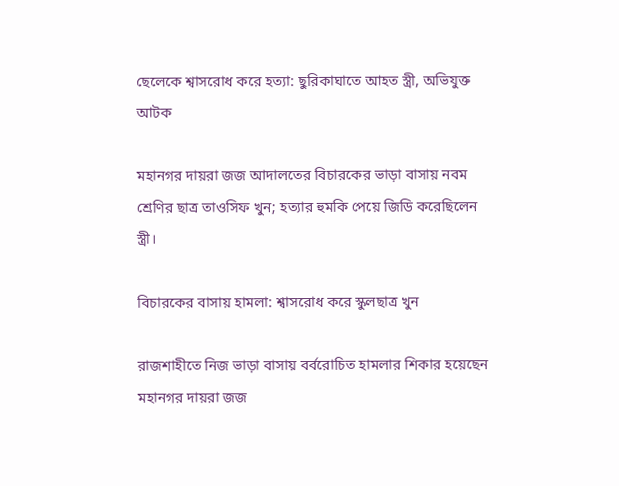ছেলেকে শ্বাসরোধ করে হত্যা: ছুরিকাঘাতে আহত স্ত্রী, অভিযুক্ত আটক

মহানগর দায়রা জজ আদালতের বিচারকের ভাড়া বাসায় নবম শ্রেণির ছাত্র তাওসিফ খুন; হত্যার হুমকি পেয়ে জিডি করেছিলেন স্ত্রী।

বিচারকের বাসায় হামলা: শ্বাসরোধ করে স্কুলছাত্র খুন

রাজশাহীতে নিজ ভাড়া বাসায় বর্বরোচিত হামলার শিকার হয়েছেন মহানগর দায়রা জজ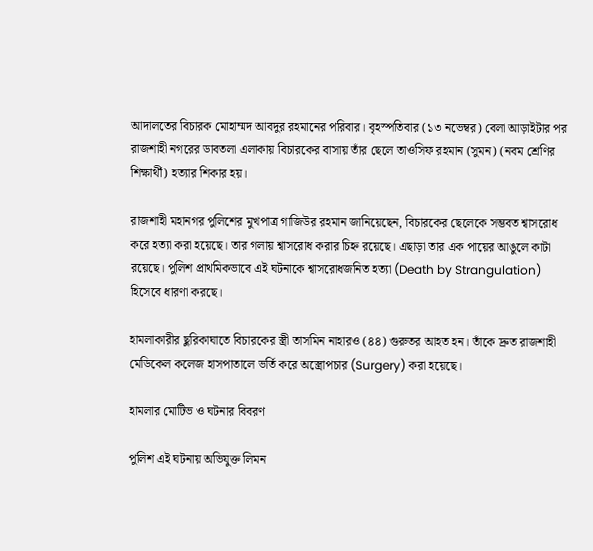আদালতের বিচারক মোহাম্মদ আবদুর রহমানের পরিবার। বৃহস্পতিবার (১৩ নভেম্বর) বেলা আড়াইটার পর রাজশাহী নগরের ডাবতলা এলাকায় বিচারকের বাসায় তাঁর ছেলে তাওসিফ রহমান (সুমন) (নবম শ্রেণির শিক্ষার্থী) হত্যার শিকার হয়।

রাজশাহী মহানগর পুলিশের মুখপাত্র গাজিউর রহমান জানিয়েছেন, বিচারকের ছেলেকে সম্ভবত শ্বাসরোধ করে হত্যা করা হয়েছে। তার গলায় শ্বাসরোধ করার চিহ্ন রয়েছে। এছাড়া তার এক পায়ের আঙুলে কাটা রয়েছে। পুলিশ প্রাথমিকভাবে এই ঘটনাকে শ্বাসরোধজনিত হত্যা (Death by Strangulation) হিসেবে ধারণা করছে।

হামলাকারীর ছুরিকাঘাতে বিচারকের স্ত্রী তাসমিন নাহারও (৪৪) গুরুতর আহত হন। তাঁকে দ্রুত রাজশাহী মেডিকেল কলেজ হাসপাতালে ভর্তি করে অস্ত্রোপচার (Surgery) করা হয়েছে।

হামলার মোটিভ ও ঘটনার বিবরণ

পুলিশ এই ঘটনায় অভিযুক্ত লিমন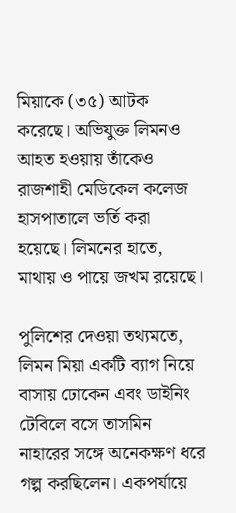মিয়াকে (৩৫) আটক করেছে। অভিযুক্ত লিমনও আহত হওয়ায় তাঁকেও রাজশাহী মেডিকেল কলেজ হাসপাতালে ভর্তি করা হয়েছে। লিমনের হাতে, মাথায় ও পায়ে জখম রয়েছে।

পুলিশের দেওয়া তথ্যমতে, লিমন মিয়া একটি ব্যাগ নিয়ে বাসায় ঢোকেন এবং ডাইনিং টেবিলে বসে তাসমিন নাহারের সঙ্গে অনেকক্ষণ ধরে গল্প করছিলেন। একপর্যায়ে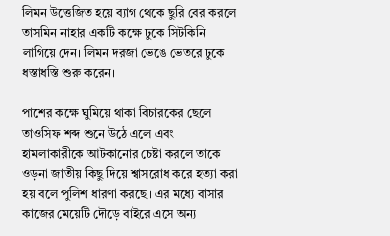লিমন উত্তেজিত হয়ে ব্যাগ থেকে ছুরি বের করলে তাসমিন নাহার একটি কক্ষে ঢুকে সিটকিনি লাগিয়ে দেন। লিমন দরজা ভেঙে ভেতরে ঢুকে ধস্তাধস্তি শুরু করেন।

পাশের কক্ষে ঘুমিয়ে থাকা বিচারকের ছেলে তাওসিফ শব্দ শুনে উঠে এলে এবং হামলাকারীকে আটকানোর চেষ্টা করলে তাকে ওড়না জাতীয় কিছু দিয়ে শ্বাসরোধ করে হত্যা করা হয় বলে পুলিশ ধারণা করছে। এর মধ্যে বাসার কাজের মেয়েটি দৌড়ে বাইরে এসে অন্য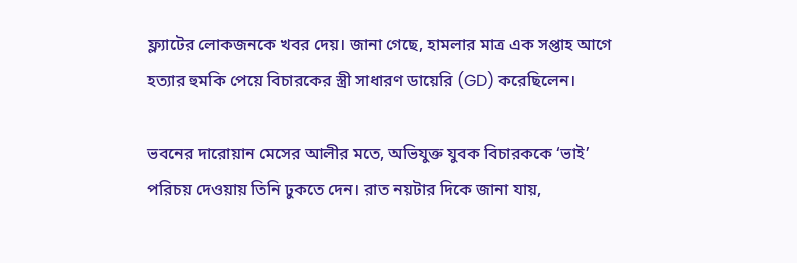ফ্ল্যাটের লোকজনকে খবর দেয়। জানা গেছে, হামলার মাত্র এক সপ্তাহ আগে হত্যার হুমকি পেয়ে বিচারকের স্ত্রী সাধারণ ডায়েরি (GD) করেছিলেন।

ভবনের দারোয়ান মেসের আলীর মতে, অভিযুক্ত যুবক বিচারককে ‘ভাই’ পরিচয় দেওয়ায় তিনি ঢুকতে দেন। রাত নয়টার দিকে জানা যায়,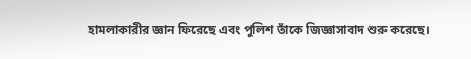হামলাকারীর জ্ঞান ফিরেছে এবং পুলিশ তাঁকে জিজ্ঞাসাবাদ শুরু করেছে।